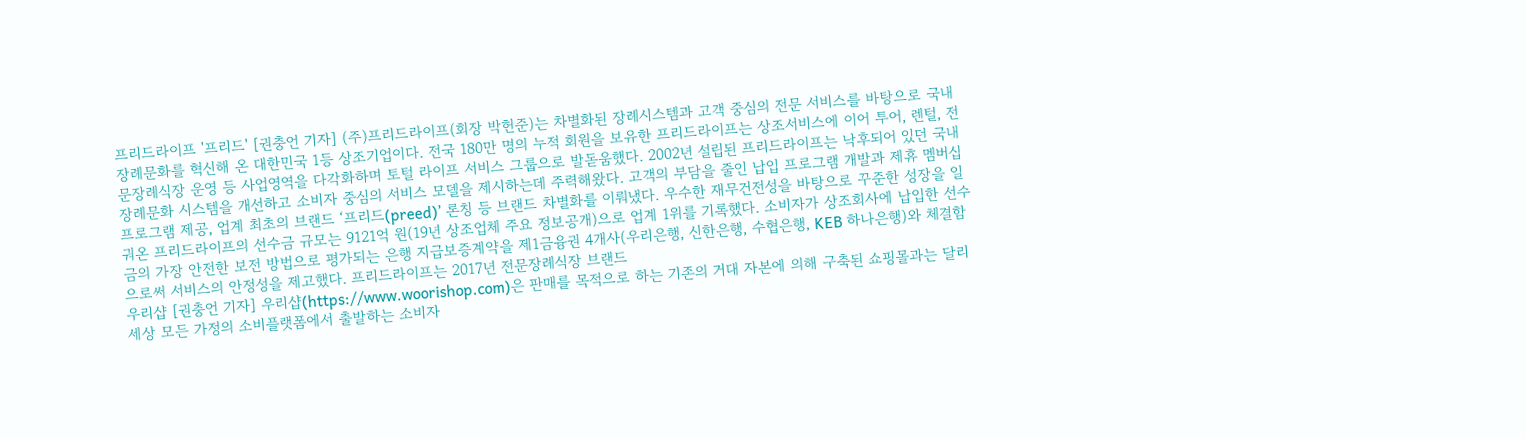프리드라이프 '프리드' [권충언 기자] (주)프리드라이프(회장 박헌준)는 차별화된 장례시스템과 고객 중심의 전문 서비스를 바탕으로 국내 장례문화를 혁신해 온 대한민국 1등 상조기업이다. 전국 180만 명의 누적 회원을 보유한 프리드라이프는 상조서비스에 이어 투어, 렌털, 전문장례식장 운영 등 사업영역을 다각화하며 토털 라이프 서비스 그룹으로 발돋움했다. 2002년 설립된 프리드라이프는 낙후되어 있던 국내 장례문화 시스템을 개선하고 소비자 중심의 서비스 모델을 제시하는데 주력해왔다. 고객의 부담을 줄인 납입 프로그램 개발과 제휴 멤버십 프로그램 제공, 업계 최초의 브랜드 ‘프리드(preed)’ 론칭 등 브랜드 차별화를 이뤄냈다. 우수한 재무건전성을 바탕으로 꾸준한 성장을 일궈온 프리드라이프의 선수금 규모는 9121억 원(19년 상조업체 주요 정보공개)으로 업계 1위를 기록했다. 소비자가 상조회사에 납입한 선수금의 가장 안전한 보전 방법으로 평가되는 은행 지급보증계약을 제1금융권 4개사(우리은행, 신한은행, 수협은행, KEB 하나은행)와 체결함으로써 서비스의 안정성을 제고했다. 프리드라이프는 2017년 전문장례식장 브랜드
우리샵 [권충언 기자] 우리샵(https://www.woorishop.com)은 판매를 목적으로 하는 기존의 거대 자본에 의해 구축된 쇼핑몰과는 달리 세상 모든 가정의 소비플랫폼에서 출발하는 소비자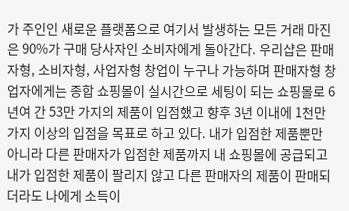가 주인인 새로운 플랫폼으로 여기서 발생하는 모든 거래 마진은 90%가 구매 당사자인 소비자에게 돌아간다. 우리샵은 판매자형, 소비자형, 사업자형 창업이 누구나 가능하며 판매자형 창업자에게는 종합 쇼핑몰이 실시간으로 세팅이 되는 쇼핑몰로 6년여 간 53만 가지의 제품이 입점했고 향후 3년 이내에 1천만 가지 이상의 입점을 목표로 하고 있다. 내가 입점한 제품뿐만 아니라 다른 판매자가 입점한 제품까지 내 쇼핑몰에 공급되고 내가 입점한 제품이 팔리지 않고 다른 판매자의 제품이 판매되더라도 나에게 소득이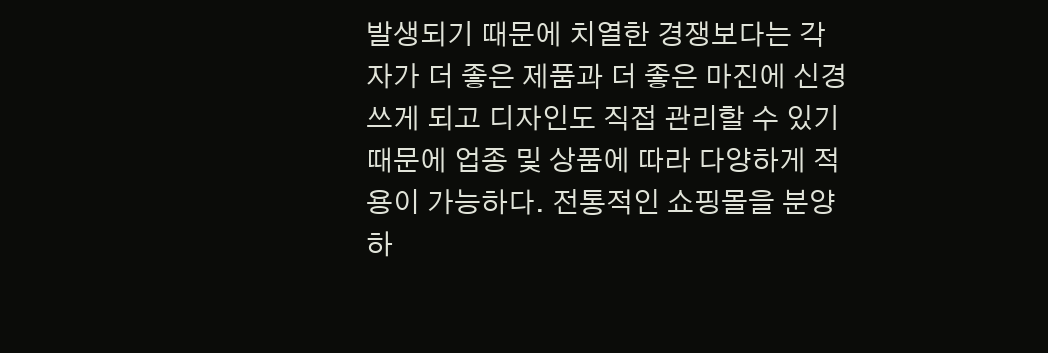발생되기 때문에 치열한 경쟁보다는 각자가 더 좋은 제품과 더 좋은 마진에 신경 쓰게 되고 디자인도 직접 관리할 수 있기 때문에 업종 및 상품에 따라 다양하게 적용이 가능하다. 전통적인 쇼핑몰을 분양하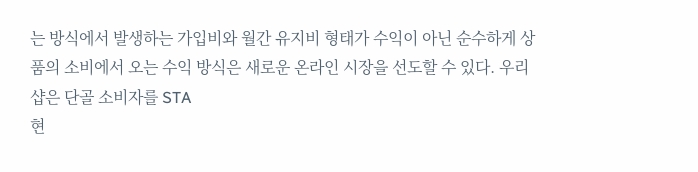는 방식에서 발생하는 가입비와 월간 유지비 형태가 수익이 아닌 순수하게 상품의 소비에서 오는 수익 방식은 새로운 온라인 시장을 선도할 수 있다. 우리샵은 단골 소비자를 STA
현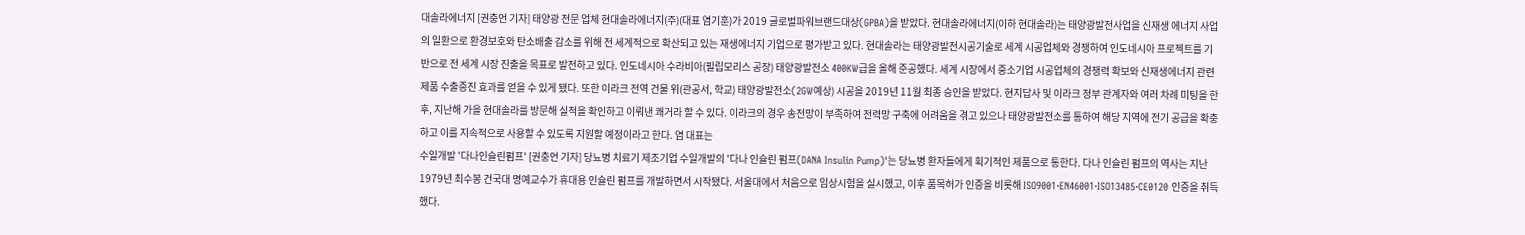대솔라에너지 [권충언 기자] 태양광 전문 업체 현대솔라에너지(주)(대표 염기훈)가 2019 글로벌파워브랜드대상(GPBA)을 받았다. 현대솔라에너지(이하 현대솔라)는 태양광발전사업을 신재생 에너지 사업의 일환으로 환경보호와 탄소배출 감소를 위해 전 세계적으로 확산되고 있는 재생에너지 기업으로 평가받고 있다. 현대솔라는 태양광발전시공기술로 세계 시공업체와 경쟁하여 인도네시아 프로젝트를 기반으로 전 세계 시장 진출을 목표로 발전하고 있다. 인도네시아 수라비아(필립모리스 공장) 태양광발전소 400KW급을 올해 준공했다. 세계 시장에서 중소기업 시공업체의 경쟁력 확보와 신재생에너지 관련 제품 수출증진 효과를 얻을 수 있게 됐다. 또한 이라크 전역 건물 위(관공서, 학교) 태양광발전소(2GW예상) 시공을 2019년 11월 최종 승인을 받았다. 현지답사 및 이라크 정부 관계자와 여러 차례 미팅을 한 후, 지난해 가을 현대솔라를 방문해 실적을 확인하고 이뤄낸 쾌거라 할 수 있다. 이라크의 경우 송전망이 부족하여 전력망 구축에 어려움을 겪고 있으나 태양광발전소를 통하여 해당 지역에 전기 공급을 확충하고 이를 지속적으로 사용할 수 있도록 지원할 예정이라고 한다. 염 대표는
수일개발 '다나인슐린펌프' [권충언 기자] 당뇨병 치료기 제조기업 수일개발의 '다나 인슐린 펌프(DANA Insulin Pump)'는 당뇨병 환자들에게 획기적인 제품으로 통한다. 다나 인슐린 펌프의 역사는 지난 1979년 최수봉 건국대 명예교수가 휴대용 인슐린 펌프를 개발하면서 시작됐다. 서울대에서 처음으로 임상시험을 실시했고, 이후 품목허가 인증을 비롯해 ISO9001·EN46001·ISO13485·CE0120 인증을 취득했다.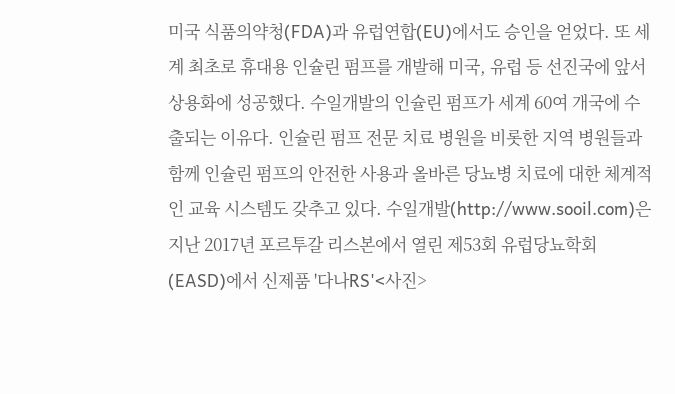미국 식품의약청(FDA)과 유럽연합(EU)에서도 승인을 얻었다. 또 세계 최초로 휴대용 인슐린 펌프를 개발해 미국, 유럽 등 선진국에 앞서 상용화에 성공했다. 수일개발의 인슐린 펌프가 세계 60여 개국에 수출되는 이유다. 인슐린 펌프 전문 치료 병원을 비롯한 지역 병원들과 함께 인슐린 펌프의 안전한 사용과 올바른 당뇨병 치료에 대한 체계적인 교육 시스템도 갖추고 있다. 수일개발(http://www.sooil.com)은 지난 2017년 포르투갈 리스본에서 열린 제53회 유럽당뇨학회(EASD)에서 신제품 '다나RS'<사진>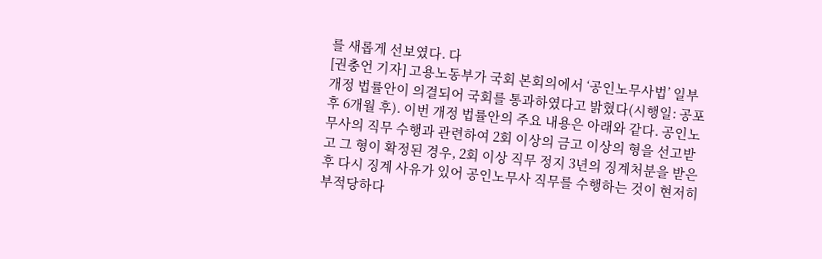를 새롭게 선보였다. 다
[권충언 기자] 고용노동부가 국회 본회의에서 ‘공인노무사법’ 일부 개정 법률안이 의결되어 국회를 통과하였다고 밝혔다(시행일: 공포 후 6개월 후). 이번 개정 법률안의 주요 내용은 아래와 같다. 공인노무사의 직무 수행과 관련하여 2회 이상의 금고 이상의 형을 선고받고 그 형이 확정된 경우, 2회 이상 직무 정지 3년의 징계처분을 받은 후 다시 징계 사유가 있어 공인노무사 직무를 수행하는 것이 현저히 부적당하다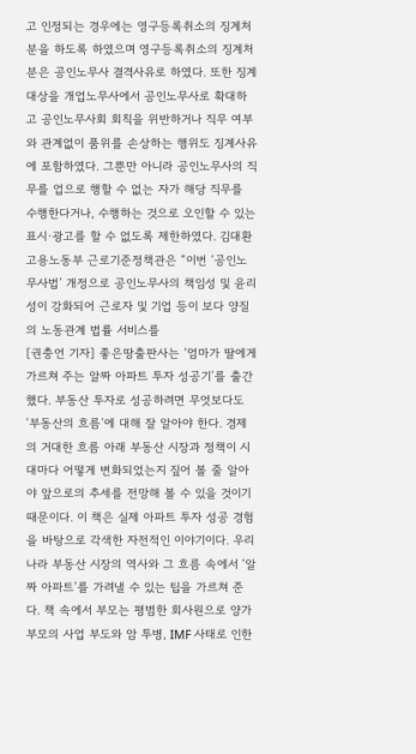고 인정되는 경우에는 영구등록취소의 징계처분을 하도록 하였으며 영구등록취소의 징계처분은 공인노무사 결격사유로 하였다. 또한 징계 대상을 개업노무사에서 공인노무사로 확대하고 공인노무사회 회칙을 위반하거나 직무 여부와 관계없이 품위를 손상하는 행위도 징계사유에 포함하였다. 그뿐만 아니라 공인노무사의 직무를 업으로 행할 수 없는 자가 해당 직무를 수행한다거나, 수행하는 것으로 오인할 수 있는 표시·광고를 할 수 없도록 제한하였다. 김대환 고용노동부 근로기준정책관은 “이번 ‘공인노무사법’ 개정으로 공인노무사의 책임성 및 윤리성이 강화되어 근로자 및 기업 등이 보다 양질의 노동관계 법률 서비스를
[권충언 기자] 좋은땅출판사는 ‘엄마가 딸에게 가르쳐 주는 알짜 아파트 투자 성공기’를 출간했다. 부동산 투자로 성공하려면 무엇보다도 ‘부동산의 흐름’에 대해 잘 알아야 한다. 경제의 거대한 흐름 아래 부동산 시장과 정책이 시대마다 어떻게 변화되었는지 짚어 볼 줄 알아야 앞으로의 추세를 전망해 볼 수 있을 것이기 때문이다. 이 책은 실제 아파트 투자 성공 경험을 바탕으로 각색한 자전적인 이야기이다. 우리나라 부동산 시장의 역사와 그 흐름 속에서 ‘알짜 아파트’를 가려낼 수 있는 팁을 가르쳐 준다. 책 속에서 부모는 평범한 회사원으로 양가 부모의 사업 부도와 암 투병, IMF 사태로 인한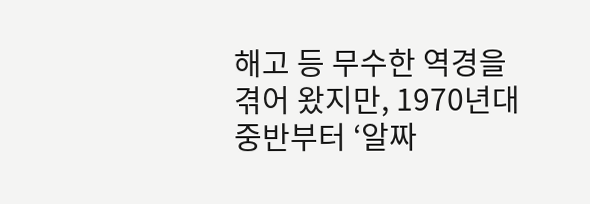해고 등 무수한 역경을 겪어 왔지만, 1970년대 중반부터 ‘알짜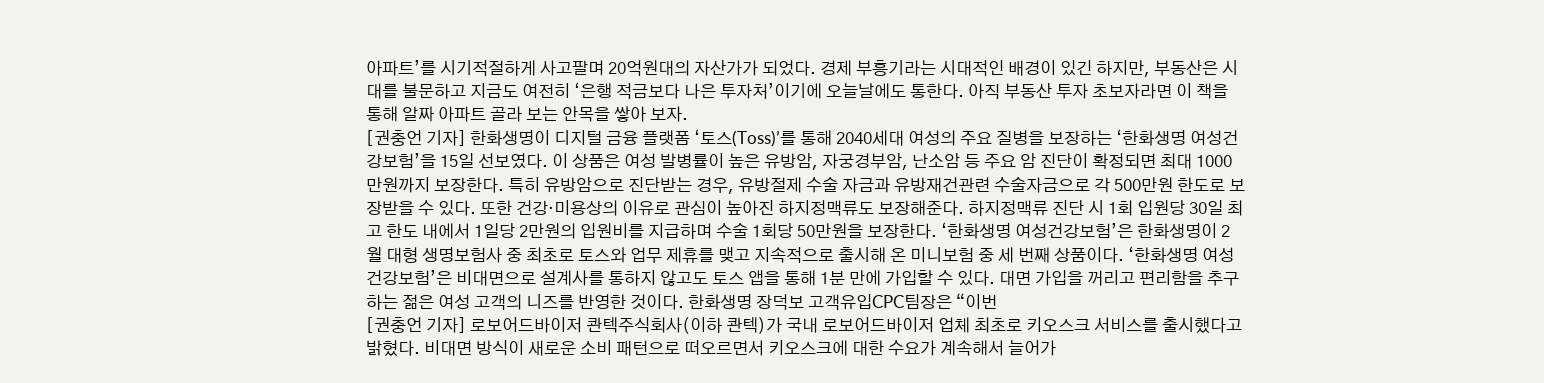아파트’를 시기적절하게 사고팔며 20억원대의 자산가가 되었다. 경제 부흥기라는 시대적인 배경이 있긴 하지만, 부동산은 시대를 불문하고 지금도 여전히 ‘은행 적금보다 나은 투자처’이기에 오늘날에도 통한다. 아직 부동산 투자 초보자라면 이 책을 통해 알짜 아파트 골라 보는 안목을 쌓아 보자.
[권충언 기자] 한화생명이 디지털 금융 플랫폼 ‘토스(Toss)’를 통해 2040세대 여성의 주요 질병을 보장하는 ‘한화생명 여성건강보험’을 15일 선보였다. 이 상품은 여성 발병률이 높은 유방암, 자궁경부암, 난소암 등 주요 암 진단이 확정되면 최대 1000만원까지 보장한다. 특히 유방암으로 진단받는 경우, 유방절제 수술 자금과 유방재건관련 수술자금으로 각 500만원 한도로 보장받을 수 있다. 또한 건강·미용상의 이유로 관심이 높아진 하지정맥류도 보장해준다. 하지정맥류 진단 시 1회 입원당 30일 최고 한도 내에서 1일당 2만원의 입원비를 지급하며 수술 1회당 50만원을 보장한다. ‘한화생명 여성건강보험’은 한화생명이 2월 대형 생명보험사 중 최초로 토스와 업무 제휴를 맺고 지속적으로 출시해 온 미니보험 중 세 번째 상품이다. ‘한화생명 여성건강보험’은 비대면으로 설계사를 통하지 않고도 토스 앱을 통해 1분 만에 가입할 수 있다. 대면 가입을 꺼리고 편리함을 추구하는 젊은 여성 고객의 니즈를 반영한 것이다. 한화생명 장덕보 고객유입CPC팀장은 “이번
[권충언 기자] 로보어드바이저 콴텍주식회사(이하 콴텍)가 국내 로보어드바이저 업체 최초로 키오스크 서비스를 출시했다고 밝혔다. 비대면 방식이 새로운 소비 패턴으로 떠오르면서 키오스크에 대한 수요가 계속해서 늘어가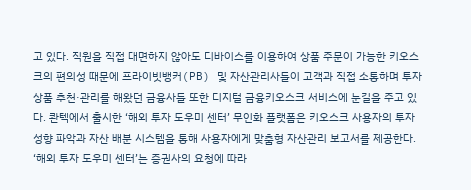고 있다. 직원을 직접 대면하지 않아도 디바이스를 이용하여 상품 주문이 가능한 키오스크의 편의성 때문에 프라이빗뱅커(PB) 및 자산관리사들이 고객과 직접 소통하며 투자 상품 추천·관리를 해왔던 금융사들 또한 디지털 금융키오스크 서비스에 눈길을 주고 있다. 콴텍에서 출시한 ‘해외 투자 도우미 센터’ 무인화 플랫폼은 키오스크 사용자의 투자 성향 파악과 자산 배분 시스템을 통해 사용자에게 맞춤형 자산관리 보고서를 제공한다. ‘해외 투자 도우미 센터’는 증권사의 요청에 따라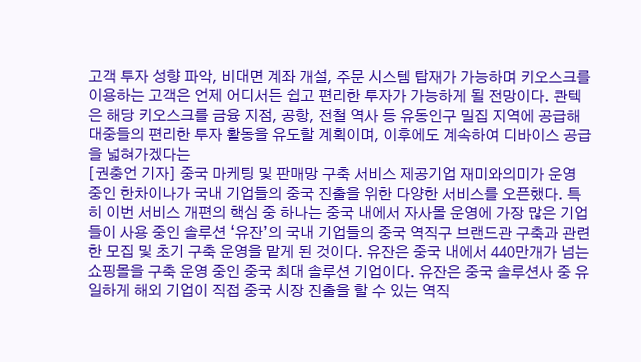고객 투자 성향 파악, 비대면 계좌 개설, 주문 시스템 탑재가 가능하며 키오스크를 이용하는 고객은 언제 어디서든 쉽고 편리한 투자가 가능하게 될 전망이다. 콴텍은 해당 키오스크를 금융 지점, 공항, 전철 역사 등 유동인구 밀집 지역에 공급해 대중들의 편리한 투자 활동을 유도할 계획이며, 이후에도 계속하여 디바이스 공급을 넓혀가겠다는
[권충언 기자] 중국 마케팅 및 판매망 구축 서비스 제공기업 재미와의미가 운영 중인 한차이나가 국내 기업들의 중국 진출을 위한 다양한 서비스를 오픈했다. 특히 이번 서비스 개편의 핵심 중 하나는 중국 내에서 자사몰 운영에 가장 많은 기업들이 사용 중인 솔루션 ‘유잔’의 국내 기업들의 중국 역직구 브랜드관 구축과 관련한 모집 및 초기 구축 운영을 맡게 된 것이다. 유잔은 중국 내에서 440만개가 넘는 쇼핑몰을 구축 운영 중인 중국 최대 솔루션 기업이다. 유잔은 중국 솔루션사 중 유일하게 해외 기업이 직접 중국 시장 진출을 할 수 있는 역직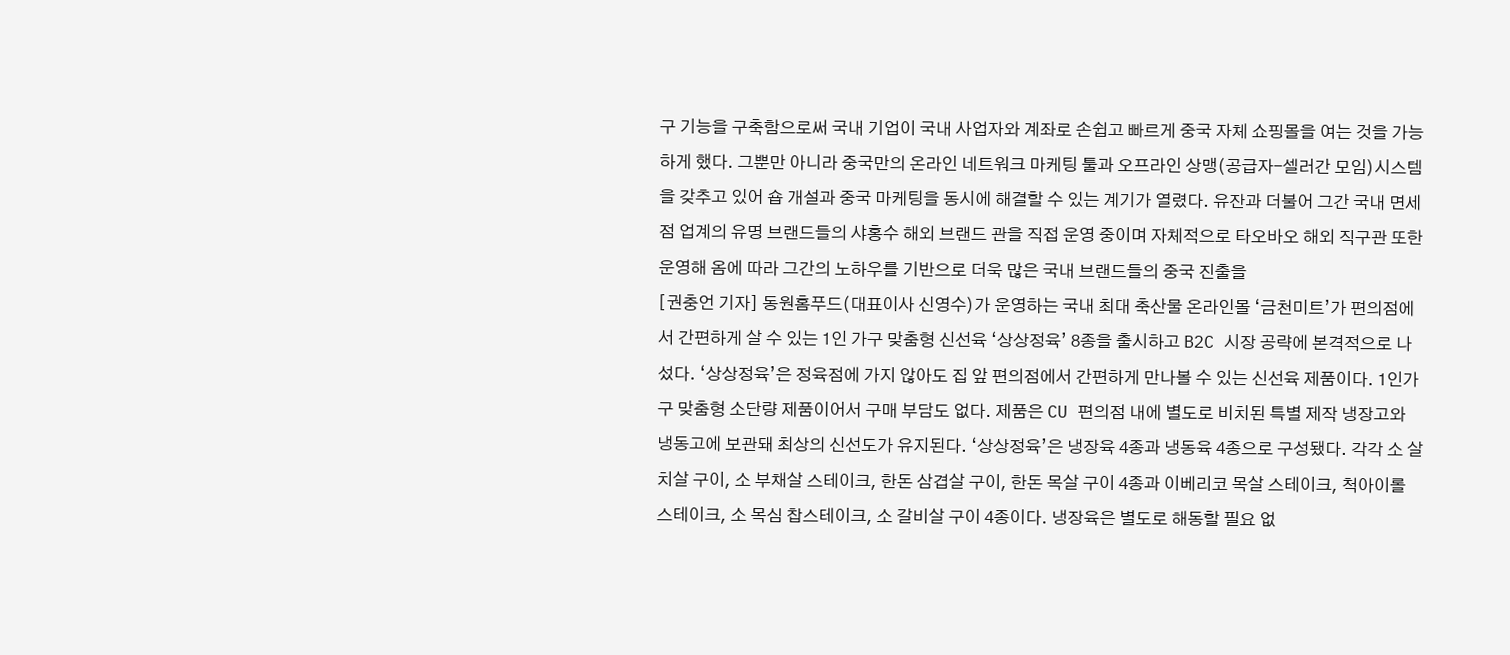구 기능을 구축함으로써 국내 기업이 국내 사업자와 계좌로 손쉽고 빠르게 중국 자체 쇼핑몰을 여는 것을 가능하게 했다. 그뿐만 아니라 중국만의 온라인 네트워크 마케팅 툴과 오프라인 상맹(공급자-셀러간 모임)시스템을 갖추고 있어 숍 개설과 중국 마케팅을 동시에 해결할 수 있는 계기가 열렸다. 유잔과 더불어 그간 국내 면세점 업계의 유명 브랜드들의 샤홍수 해외 브랜드 관을 직접 운영 중이며 자체적으로 타오바오 해외 직구관 또한 운영해 옴에 따라 그간의 노하우를 기반으로 더욱 많은 국내 브랜드들의 중국 진출을
[권충언 기자] 동원홈푸드(대표이사 신영수)가 운영하는 국내 최대 축산물 온라인몰 ‘금천미트’가 편의점에서 간편하게 살 수 있는 1인 가구 맞춤형 신선육 ‘상상정육’ 8종을 출시하고 B2C 시장 공략에 본격적으로 나섰다. ‘상상정육’은 정육점에 가지 않아도 집 앞 편의점에서 간편하게 만나볼 수 있는 신선육 제품이다. 1인가구 맞춤형 소단량 제품이어서 구매 부담도 없다. 제품은 CU 편의점 내에 별도로 비치된 특별 제작 냉장고와 냉동고에 보관돼 최상의 신선도가 유지된다. ‘상상정육’은 냉장육 4종과 냉동육 4종으로 구성됐다. 각각 소 살치살 구이, 소 부채살 스테이크, 한돈 삼겹살 구이, 한돈 목살 구이 4종과 이베리코 목살 스테이크, 척아이롤 스테이크, 소 목심 찹스테이크, 소 갈비살 구이 4종이다. 냉장육은 별도로 해동할 필요 없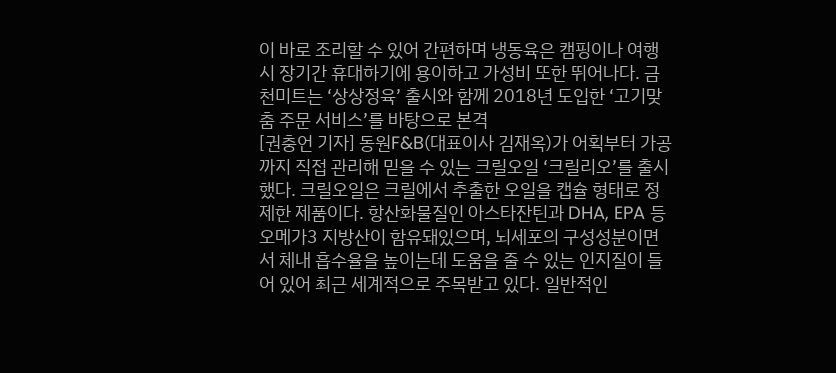이 바로 조리할 수 있어 간편하며 냉동육은 캠핑이나 여행시 장기간 휴대하기에 용이하고 가성비 또한 뛰어나다. 금천미트는 ‘상상정육’ 출시와 함께 2018년 도입한 ‘고기맞춤 주문 서비스’를 바탕으로 본격
[권충언 기자] 동원F&B(대표이사 김재옥)가 어획부터 가공까지 직접 관리해 믿을 수 있는 크릴오일 ‘크릴리오’를 출시했다. 크릴오일은 크릴에서 추출한 오일을 캡슐 형태로 정제한 제품이다. 항산화물질인 아스타잔틴과 DHA, EPA 등 오메가3 지방산이 함유돼있으며, 뇌세포의 구성성분이면서 체내 흡수율을 높이는데 도움을 줄 수 있는 인지질이 들어 있어 최근 세계적으로 주목받고 있다. 일반적인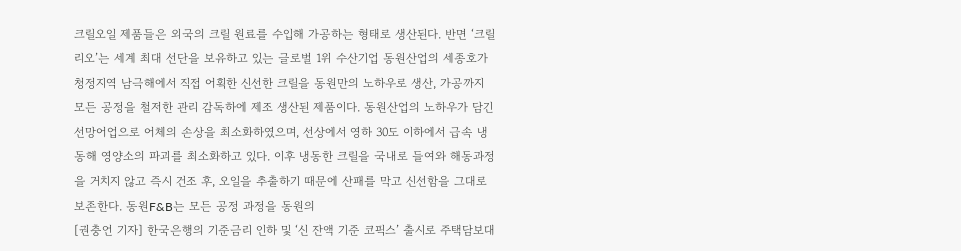크릴오일 제품들은 외국의 크릴 원료를 수입해 가공하는 형태로 생산된다. 반면 ‘크릴리오’는 세계 최대 선단을 보유하고 있는 글로벌 1위 수산기업 동원산업의 세종호가 청정지역 남극해에서 직접 어획한 신선한 크릴을 동원만의 노하우로 생산, 가공까지 모든 공정을 철저한 관리 감독하에 제조 생산된 제품이다. 동원산업의 노하우가 담긴 선망어업으로 어체의 손상을 최소화하였으며, 선상에서 영하 30도 이하에서 급속 냉동해 영양소의 파괴를 최소화하고 있다. 이후 냉동한 크릴을 국내로 들여와 해동과정을 거치지 않고 즉시 건조 후, 오일을 추출하기 때문에 산패를 막고 신선함을 그대로 보존한다. 동원F&B는 모든 공정 과정을 동원의
[권충언 기자] 한국은행의 기준금리 인하 및 ‘신 잔액 기준 코픽스’ 출시로 주택담보대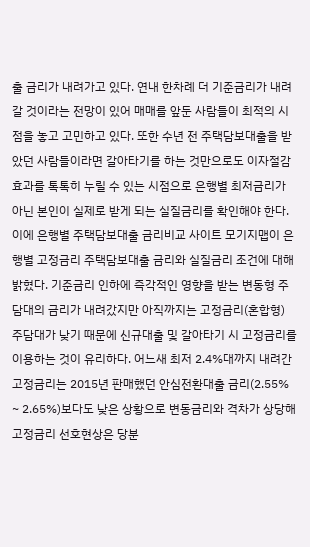출 금리가 내려가고 있다. 연내 한차례 더 기준금리가 내려갈 것이라는 전망이 있어 매매를 앞둔 사람들이 최적의 시점을 놓고 고민하고 있다. 또한 수년 전 주택담보대출을 받았던 사람들이라면 갈아타기를 하는 것만으로도 이자절감 효과를 톡톡히 누릴 수 있는 시점으로 은행별 최저금리가 아닌 본인이 실제로 받게 되는 실질금리를 확인해야 한다. 이에 은행별 주택담보대출 금리비교 사이트 모기지맵이 은행별 고정금리 주택담보대출 금리와 실질금리 조건에 대해 밝혔다. 기준금리 인하에 즉각적인 영향을 받는 변동형 주담대의 금리가 내려갔지만 아직까지는 고정금리(혼합형) 주담대가 낮기 때문에 신규대출 및 갈아타기 시 고정금리를 이용하는 것이 유리하다. 어느새 최저 2.4%대까지 내려간 고정금리는 2015년 판매했던 안심전환대출 금리(2.55% ~ 2.65%)보다도 낮은 상황으로 변동금리와 격차가 상당해 고정금리 선호현상은 당분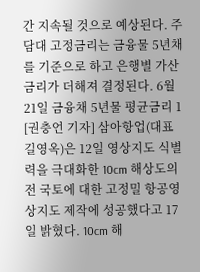간 지속될 것으로 예상된다. 주담대 고정금리는 금융물 5년채를 기준으로 하고 은행별 가산금리가 더해져 결정된다. 6월 21일 금융채 5년물 평균금리 1
[권충언 기자] 삼아항업(대표 길영옥)은 12일 영상지도 식별력을 극대화한 10cm 해상도의 전 국토에 대한 고정밀 항공영상지도 제작에 성공했다고 17일 밝혔다. 10cm 해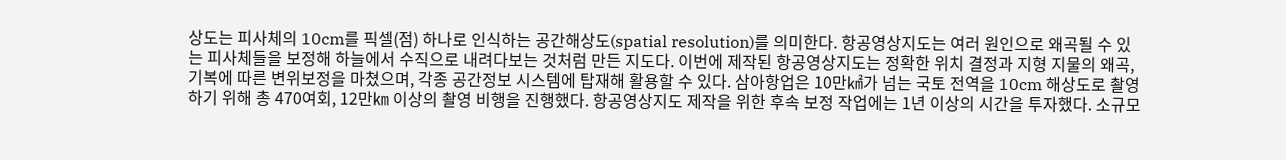상도는 피사체의 10cm를 픽셀(점) 하나로 인식하는 공간해상도(spatial resolution)를 의미한다. 항공영상지도는 여러 원인으로 왜곡될 수 있는 피사체들을 보정해 하늘에서 수직으로 내려다보는 것처럼 만든 지도다. 이번에 제작된 항공영상지도는 정확한 위치 결정과 지형 지물의 왜곡, 기복에 따른 변위보정을 마쳤으며, 각종 공간정보 시스템에 탑재해 활용할 수 있다. 삼아항업은 10만㎢가 넘는 국토 전역을 10cm 해상도로 촬영하기 위해 총 470여회, 12만㎞ 이상의 촬영 비행을 진행했다. 항공영상지도 제작을 위한 후속 보정 작업에는 1년 이상의 시간을 투자했다. 소규모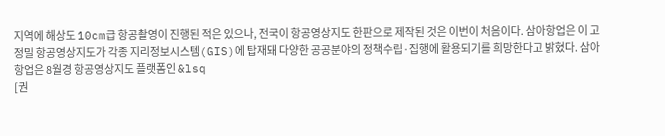지역에 해상도 10cm급 항공촬영이 진행된 적은 있으나, 전국이 항공영상지도 한판으로 제작된 것은 이번이 처음이다. 삼아항업은 이 고정밀 항공영상지도가 각종 지리정보시스템(GIS)에 탑재돼 다양한 공공분야의 정책수립·집행에 활용되기를 희망한다고 밝혔다. 삼아항업은 8월경 항공영상지도 플랫폼인 &lsq
[권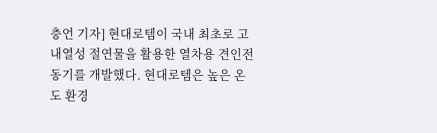충언 기자] 현대로템이 국내 최초로 고내열성 절연물을 활용한 열차용 견인전동기를 개발했다. 현대로템은 높은 온도 환경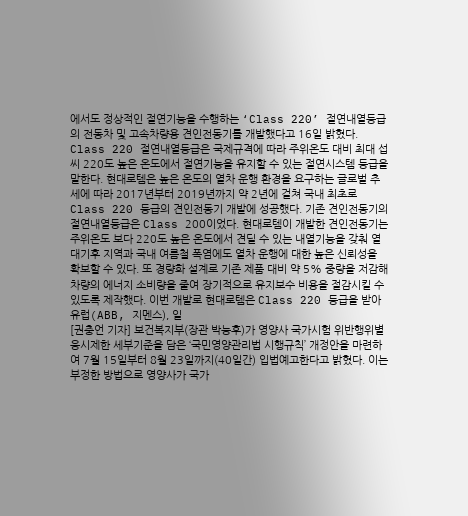에서도 정상적인 절연기능을 수행하는 ‘Class 220’ 절연내열등급의 전동차 및 고속차량용 견인전동기를 개발했다고 16일 밝혔다. Class 220 절연내열등급은 국제규격에 따라 주위온도 대비 최대 섭씨 220도 높은 온도에서 절연기능을 유지할 수 있는 절연시스템 등급을 말한다. 현대로템은 높은 온도의 열차 운행 환경을 요구하는 글로벌 추세에 따라 2017년부터 2019년까지 약 2년에 걸쳐 국내 최초로 Class 220 등급의 견인전동기 개발에 성공했다. 기존 견인전동기의 절연내열등급은 Class 200이었다. 현대로템이 개발한 견인전동기는 주위온도 보다 220도 높은 온도에서 견딜 수 있는 내열기능을 갖춰 열대기후 지역과 국내 여름철 폭염에도 열차 운행에 대한 높은 신뢰성을 확보할 수 있다. 또 경량화 설계로 기존 제품 대비 약 5% 중량을 저감해 차량의 에너지 소비량을 줄여 장기적으로 유지보수 비용을 절감시킬 수 있도록 제작했다. 이번 개발로 현대로템은 Class 220 등급을 받아 유럽(ABB, 지멘스), 일
[권충언 기자] 보건복지부(장관 박능후)가 영양사 국가시험 위반행위별 응시제한 세부기준을 담은 ‘국민영양관리법 시행규칙’ 개정안을 마련하여 7월 15일부터 8월 23일까지(40일간) 입법예고한다고 밝혔다. 이는 부정한 방법으로 영양사가 국가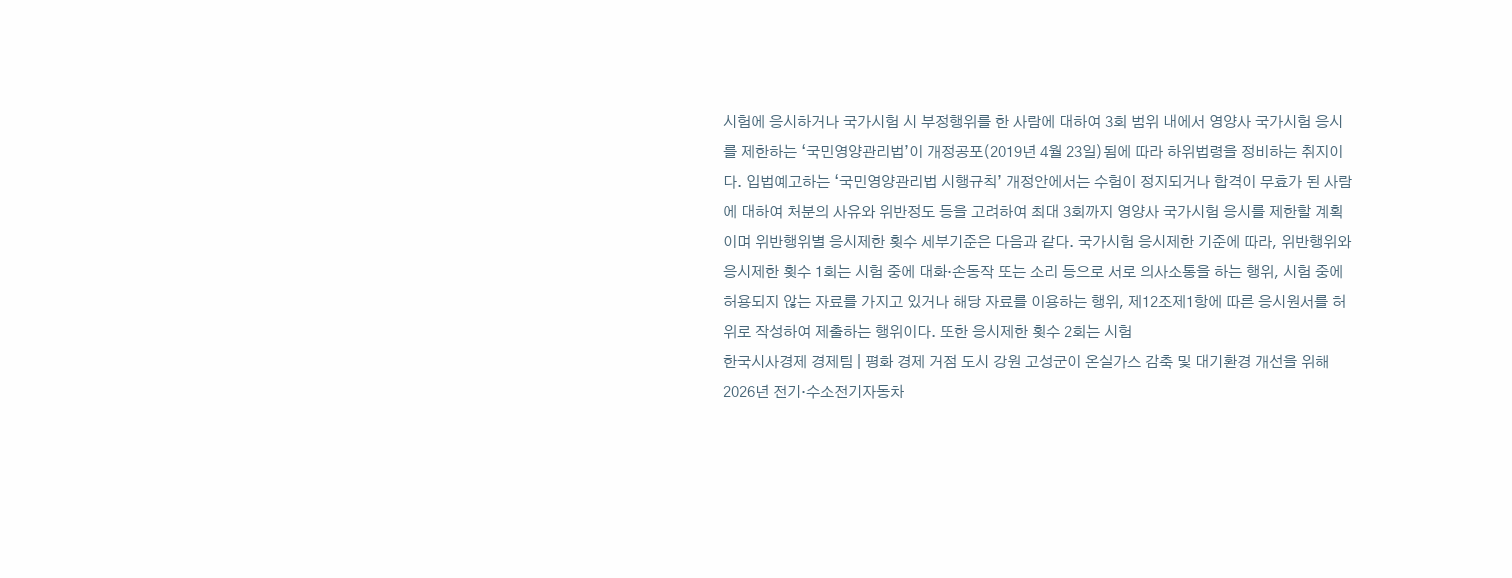시험에 응시하거나 국가시험 시 부정행위를 한 사람에 대하여 3회 범위 내에서 영양사 국가시험 응시를 제한하는 ‘국민영양관리법’이 개정공포(2019년 4월 23일)됨에 따라 하위법령을 정비하는 취지이다. 입법예고하는 ‘국민영양관리법 시행규칙’ 개정안에서는 수험이 정지되거나 합격이 무효가 된 사람에 대하여 처분의 사유와 위반정도 등을 고려하여 최대 3회까지 영양사 국가시험 응시를 제한할 계획이며 위반행위별 응시제한 횟수 세부기준은 다음과 같다. 국가시험 응시제한 기준에 따라, 위반행위와 응시제한 횟수 1회는 시험 중에 대화·손동작 또는 소리 등으로 서로 의사소통을 하는 행위, 시험 중에 허용되지 않는 자료를 가지고 있거나 해당 자료를 이용하는 행위, 제12조제1항에 따른 응시원서를 허위로 작성하여 제출하는 행위이다. 또한 응시제한 횟수 2회는 시험
한국시사경제 경제팀 | 평화 경제 거점 도시 강원 고성군이 온실가스 감축 및 대기환경 개선을 위해 2026년 전기·수소전기자동차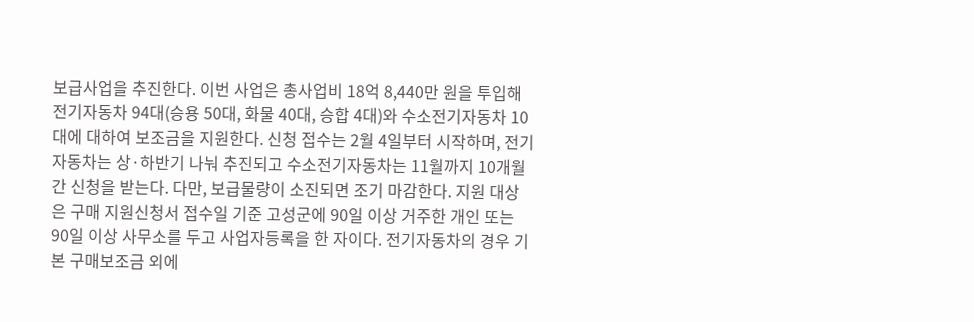보급사업을 추진한다. 이번 사업은 총사업비 18억 8,440만 원을 투입해 전기자동차 94대(승용 50대, 화물 40대, 승합 4대)와 수소전기자동차 10대에 대하여 보조금을 지원한다. 신청 접수는 2월 4일부터 시작하며, 전기자동차는 상·하반기 나눠 추진되고 수소전기자동차는 11월까지 10개월간 신청을 받는다. 다만, 보급물량이 소진되면 조기 마감한다. 지원 대상은 구매 지원신청서 접수일 기준 고성군에 90일 이상 거주한 개인 또는 90일 이상 사무소를 두고 사업자등록을 한 자이다. 전기자동차의 경우 기본 구매보조금 외에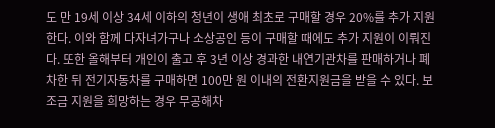도 만 19세 이상 34세 이하의 청년이 생애 최초로 구매할 경우 20%를 추가 지원한다. 이와 함께 다자녀가구나 소상공인 등이 구매할 때에도 추가 지원이 이뤄진다. 또한 올해부터 개인이 출고 후 3년 이상 경과한 내연기관차를 판매하거나 폐차한 뒤 전기자동차를 구매하면 100만 원 이내의 전환지원금을 받을 수 있다. 보조금 지원을 희망하는 경우 무공해차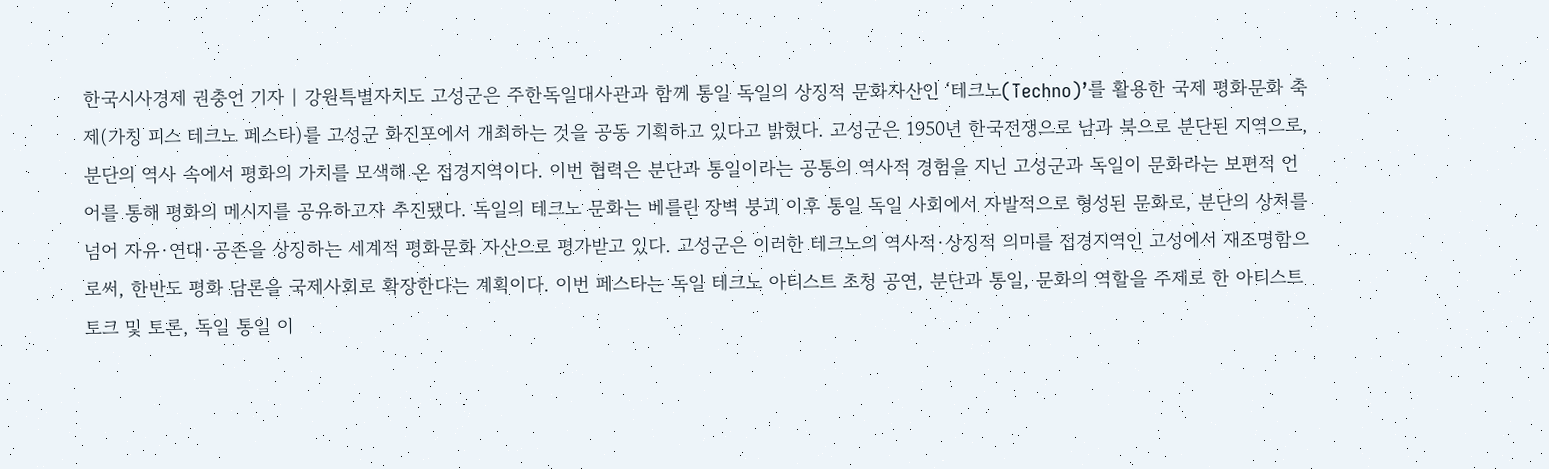한국시사경제 권충언 기자 | 강원특별자치도 고성군은 주한독일대사관과 함께 통일 독일의 상징적 문화자산인 ‘테크노(Techno)’를 활용한 국제 평화문화 축제(가칭 피스 테크노 페스타)를 고성군 화진포에서 개최하는 것을 공동 기획하고 있다고 밝혔다. 고성군은 1950년 한국전쟁으로 남과 북으로 분단된 지역으로, 분단의 역사 속에서 평화의 가치를 모색해 온 접경지역이다. 이번 협력은 분단과 통일이라는 공통의 역사적 경험을 지닌 고성군과 독일이 문화라는 보편적 언어를 통해 평화의 메시지를 공유하고자 추진됐다. 독일의 테크노 문화는 베를린 장벽 붕괴 이후 통일 독일 사회에서 자발적으로 형성된 문화로, 분단의 상처를 넘어 자유·연대·공존을 상징하는 세계적 평화문화 자산으로 평가받고 있다. 고성군은 이러한 테크노의 역사적·상징적 의미를 접경지역인 고성에서 재조명함으로써, 한반도 평화 담론을 국제사회로 확장한다는 계획이다. 이번 페스타는 독일 테크노 아티스트 초청 공연, 분단과 통일, 문화의 역할을 주제로 한 아티스트 토크 및 토론, 독일 통일 이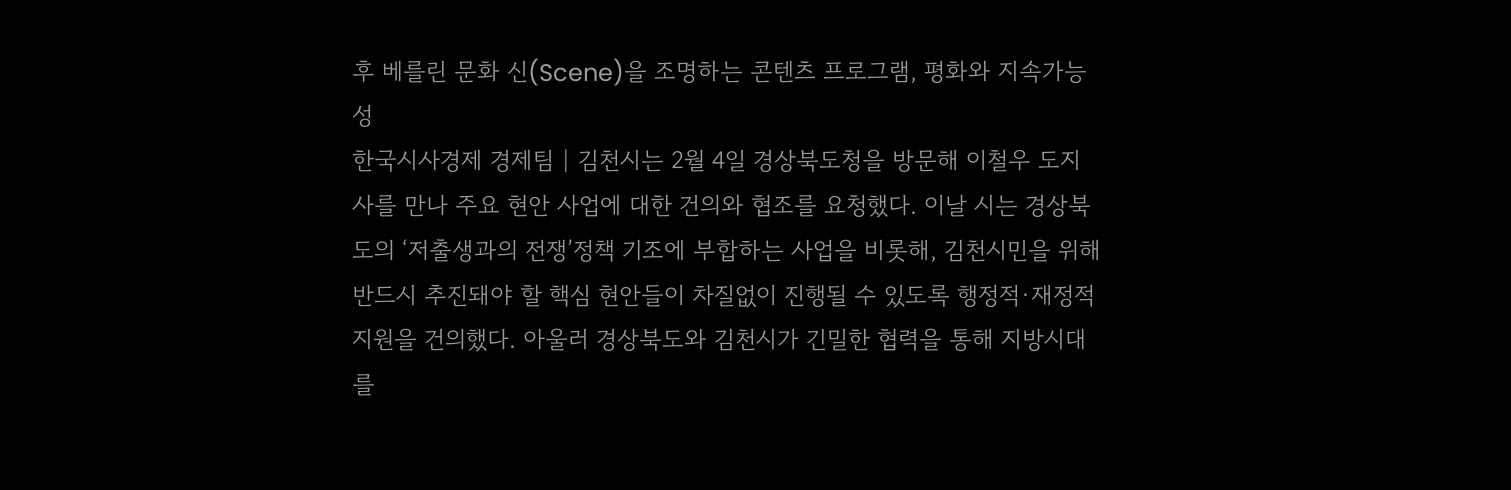후 베를린 문화 신(Scene)을 조명하는 콘텐츠 프로그램, 평화와 지속가능성
한국시사경제 경제팀 | 김천시는 2월 4일 경상북도청을 방문해 이철우 도지사를 만나 주요 현안 사업에 대한 건의와 협조를 요청했다. 이날 시는 경상북도의 ‘저출생과의 전쟁’정책 기조에 부합하는 사업을 비롯해, 김천시민을 위해 반드시 추진돼야 할 핵심 현안들이 차질없이 진행될 수 있도록 행정적·재정적 지원을 건의했다. 아울러 경상북도와 김천시가 긴밀한 협력을 통해 지방시대를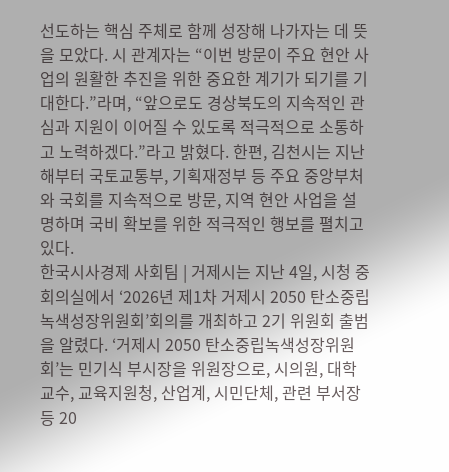선도하는 핵심 주체로 함께 성장해 나가자는 데 뜻을 모았다. 시 관계자는 “이번 방문이 주요 현안 사업의 원활한 추진을 위한 중요한 계기가 되기를 기대한다.”라며, “앞으로도 경상북도의 지속적인 관심과 지원이 이어질 수 있도록 적극적으로 소통하고 노력하겠다.”라고 밝혔다. 한편, 김천시는 지난해부터 국토교통부, 기획재정부 등 주요 중앙부처와 국회를 지속적으로 방문, 지역 현안 사업을 설명하며 국비 확보를 위한 적극적인 행보를 펼치고 있다.
한국시사경제 사회팀 | 거제시는 지난 4일, 시청 중회의실에서 ‘2026년 제1차 거제시 2050 탄소중립녹색성장위원회’회의를 개최하고 2기 위원회 출범을 알렸다. ‘거제시 2050 탄소중립녹색성장위원회’는 민기식 부시장을 위원장으로, 시의원, 대학교수, 교육지원청, 산업계, 시민단체, 관련 부서장 등 20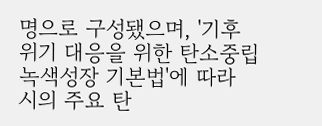명으로 구성됐으며, '기후위기 대응을 위한 탄소중립녹색성장 기본법'에 따라 시의 주요 탄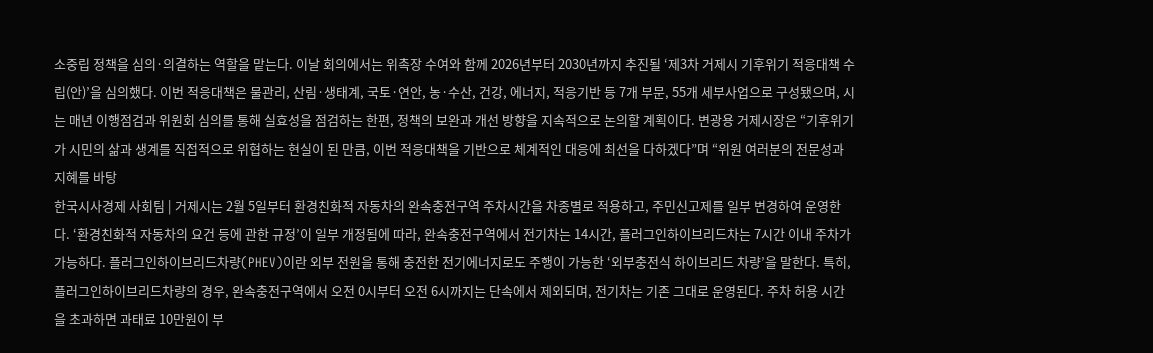소중립 정책을 심의·의결하는 역할을 맡는다. 이날 회의에서는 위촉장 수여와 함께 2026년부터 2030년까지 추진될 ‘제3차 거제시 기후위기 적응대책 수립(안)’을 심의했다. 이번 적응대책은 물관리, 산림·생태계, 국토·연안, 농·수산, 건강, 에너지, 적응기반 등 7개 부문, 55개 세부사업으로 구성됐으며, 시는 매년 이행점검과 위원회 심의를 통해 실효성을 점검하는 한편, 정책의 보완과 개선 방향을 지속적으로 논의할 계획이다. 변광용 거제시장은 “기후위기가 시민의 삶과 생계를 직접적으로 위협하는 현실이 된 만큼, 이번 적응대책을 기반으로 체계적인 대응에 최선을 다하겠다”며 “위원 여러분의 전문성과 지혜를 바탕
한국시사경제 사회팀 | 거제시는 2월 5일부터 환경친화적 자동차의 완속충전구역 주차시간을 차종별로 적용하고, 주민신고제를 일부 변경하여 운영한다. ‘환경친화적 자동차의 요건 등에 관한 규정’이 일부 개정됨에 따라, 완속충전구역에서 전기차는 14시간, 플러그인하이브리드차는 7시간 이내 주차가 가능하다. 플러그인하이브리드차량(PHEV)이란 외부 전원을 통해 충전한 전기에너지로도 주행이 가능한 ‘외부충전식 하이브리드 차량’을 말한다. 특히, 플러그인하이브리드차량의 경우, 완속충전구역에서 오전 0시부터 오전 6시까지는 단속에서 제외되며, 전기차는 기존 그대로 운영된다. 주차 허용 시간을 초과하면 과태료 10만원이 부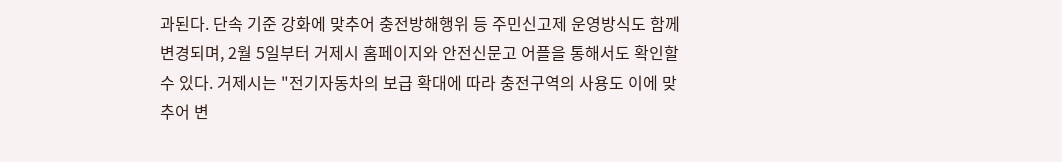과된다. 단속 기준 강화에 맞추어 충전방해행위 등 주민신고제 운영방식도 함께 변경되며, 2월 5일부터 거제시 홈페이지와 안전신문고 어플을 통해서도 확인할 수 있다. 거제시는 "전기자동차의 보급 확대에 따라 충전구역의 사용도 이에 맞추어 변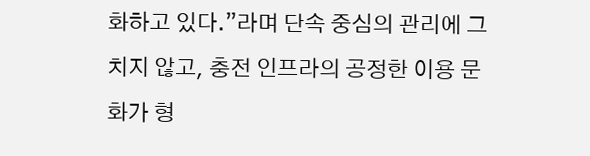화하고 있다.”라며 단속 중심의 관리에 그치지 않고, 충전 인프라의 공정한 이용 문화가 형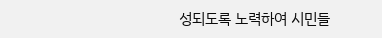성되도록 노력하여 시민들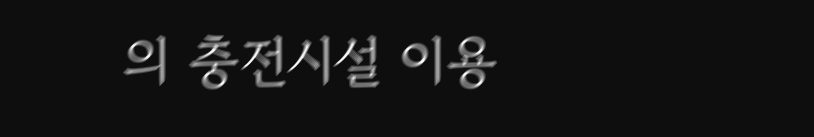의 충전시설 이용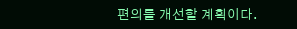편의를 개선할 계획이다.